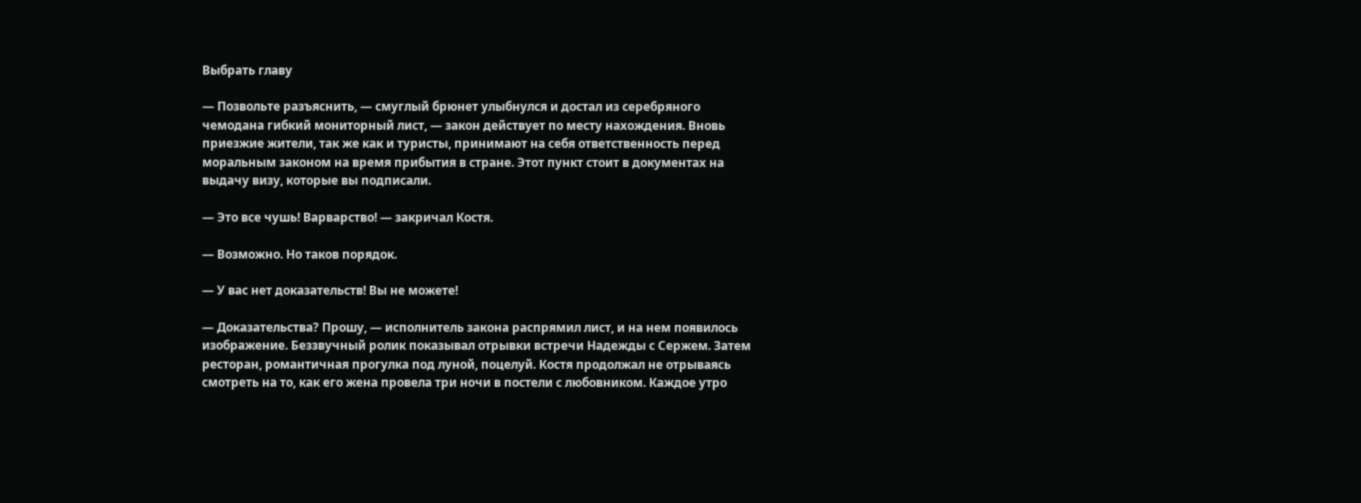Выбрать главу

— Позвольте разъяснить, — смуглый брюнет улыбнулся и достал из серебряного чемодана гибкий мониторный лист, — закон действует по месту нахождения. Вновь приезжие жители, так же как и туристы, принимают на себя ответственность перед моральным законом на время прибытия в стране. Этот пункт стоит в документах на выдачу визу, которые вы подписали.

— Это все чушь! Варварство! — закричал Костя.

— Возможно. Но таков порядок.

— У вас нет доказательств! Вы не можете!

— Доказательства? Прошу, — исполнитель закона распрямил лист, и на нем появилось изображение. Беззвучный ролик показывал отрывки встречи Надежды с Сержем. Затем ресторан, романтичная прогулка под луной, поцелуй. Костя продолжал не отрываясь смотреть на то, как его жена провела три ночи в постели с любовником. Каждое утро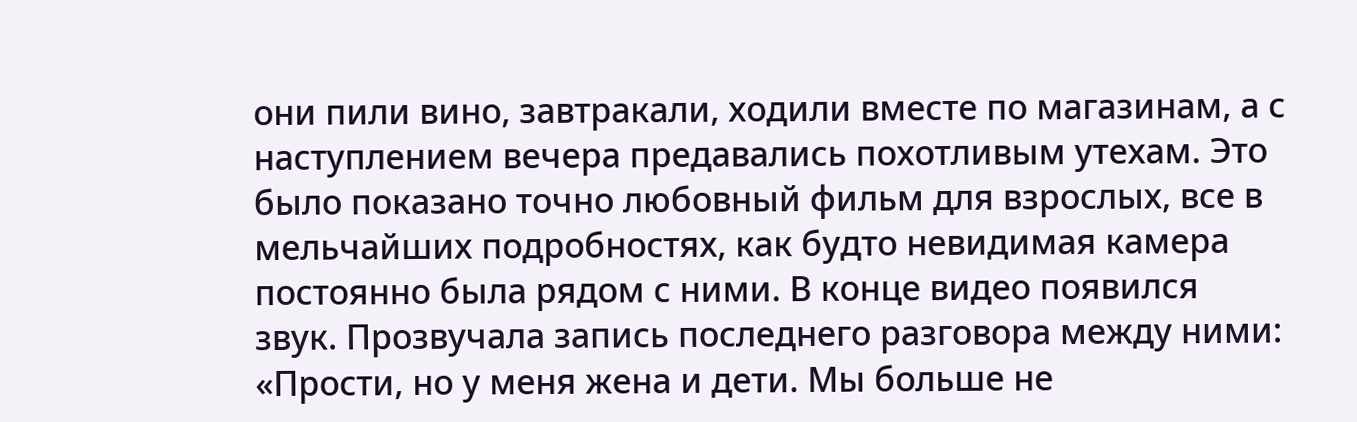они пили вино, завтракали, ходили вместе по магазинам, а с наступлением вечера предавались похотливым утехам. Это было показано точно любовный фильм для взрослых, все в мельчайших подробностях, как будто невидимая камера постоянно была рядом с ними. В конце видео появился звук. Прозвучала запись последнего разговора между ними: «Прости, но у меня жена и дети. Мы больше не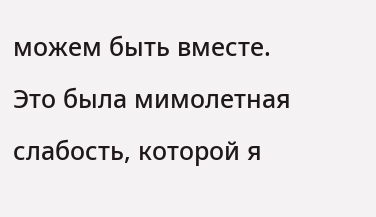можем быть вместе. Это была мимолетная слабость, которой я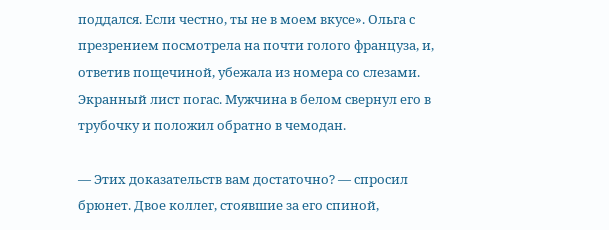поддался. Если честно, ты не в моем вкусе». Ольга с презрением посмотрела на почти голого француза, и, ответив пощечиной, убежала из номера со слезами. Экранный лист погас. Мужчина в белом свернул его в трубочку и положил обратно в чемодан.

— Этих доказательств вам достаточно? — спросил брюнет. Двое коллег, стоявшие за его спиной,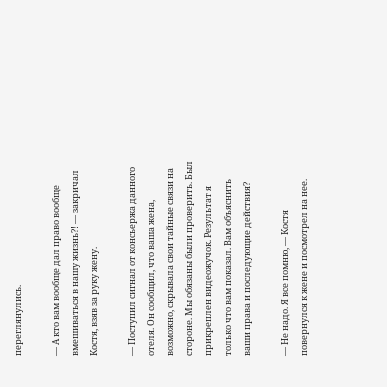переглянулись.

— А кто вам вообще дал право вообще вмешиваться в нашу жизнь?! — закричал Костя, взяв за руку жену.

— Поступил сигнал от консьержа данного отеля. Он сообщил, что ваша жена, возможно, скрывала свои тайные связи на стороне. Мы обязаны были проверить. Был прикреплен видеожучок. Результат я только что вам показал. Вам объяснить ваши права и последующие действия?

— Не надо. Я все помню, — Костя повернулся к жене и посмотрел на нее.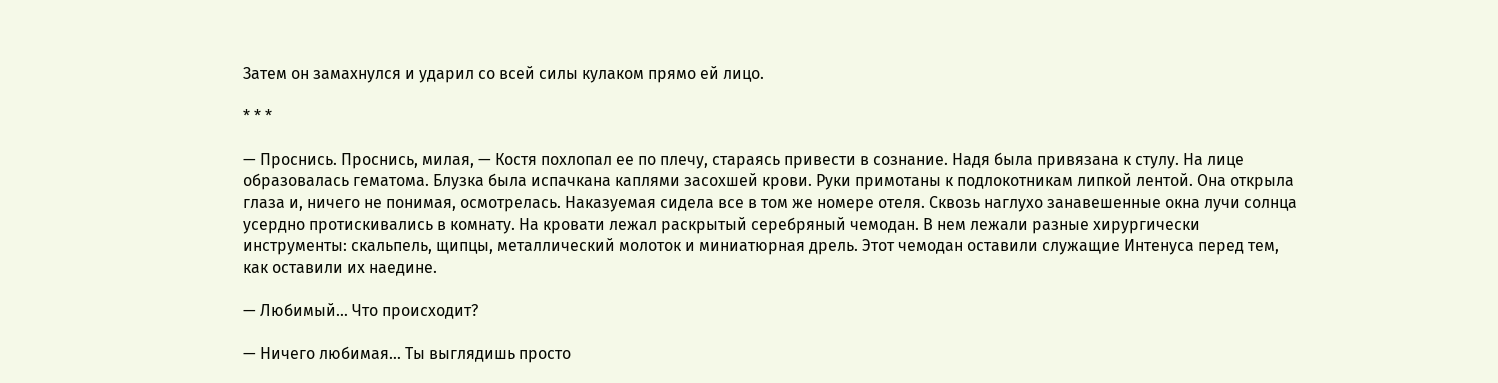Затем он замахнулся и ударил со всей силы кулаком прямо ей лицо.

* * *

— Проснись. Проснись, милая, — Костя похлопал ее по плечу, стараясь привести в сознание. Надя была привязана к стулу. На лице образовалась гематома. Блузка была испачкана каплями засохшей крови. Руки примотаны к подлокотникам липкой лентой. Она открыла глаза и, ничего не понимая, осмотрелась. Наказуемая сидела все в том же номере отеля. Сквозь наглухо занавешенные окна лучи солнца усердно протискивались в комнату. На кровати лежал раскрытый серебряный чемодан. В нем лежали разные хирургически инструменты: скальпель, щипцы, металлический молоток и миниатюрная дрель. Этот чемодан оставили служащие Интенуса перед тем, как оставили их наедине.

— Любимый… Что происходит?

— Ничего любимая… Ты выглядишь просто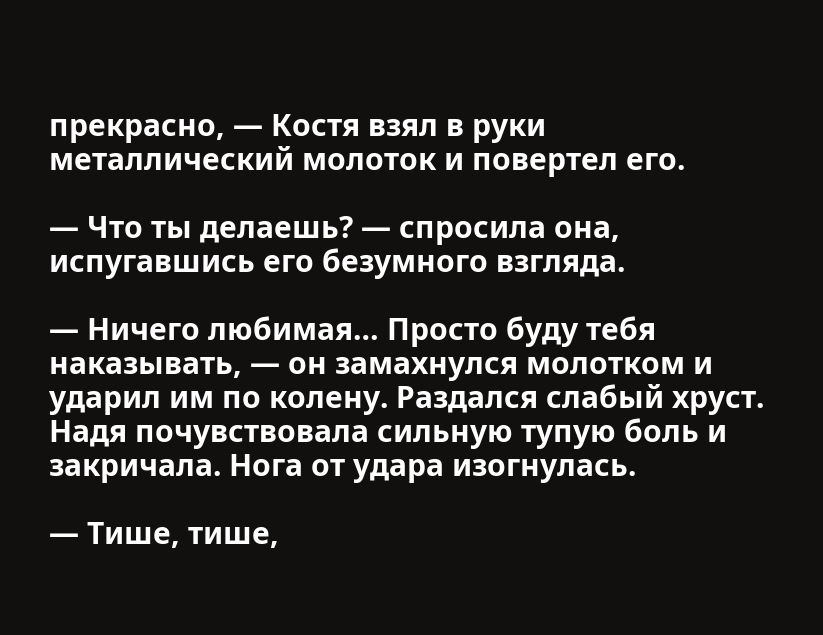прекрасно, — Костя взял в руки металлический молоток и повертел его.

— Что ты делаешь? — спросила она, испугавшись его безумного взгляда.

— Ничего любимая… Просто буду тебя наказывать, — он замахнулся молотком и ударил им по колену. Раздался слабый хруст. Надя почувствовала сильную тупую боль и закричала. Нога от удара изогнулась.

— Тише, тише,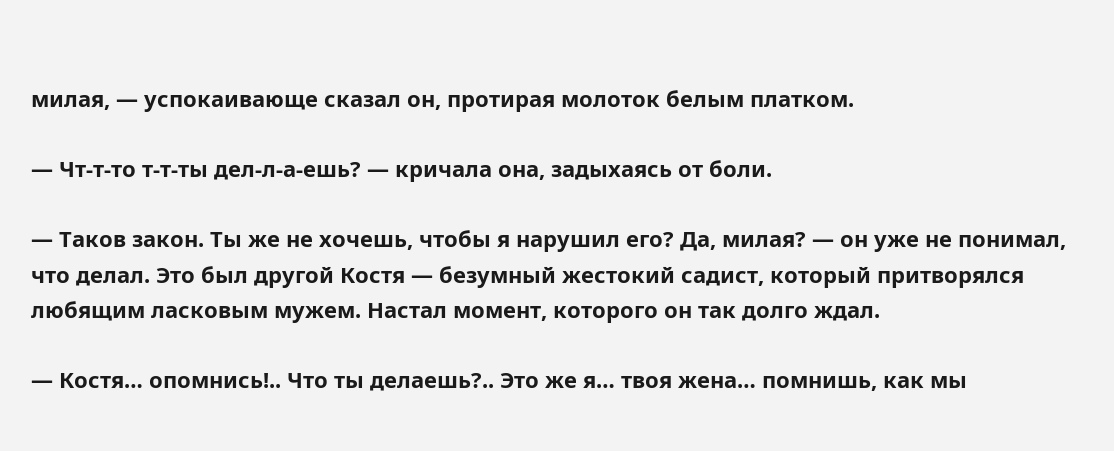милая, — успокаивающе сказал он, протирая молоток белым платком.

— Чт-т-то т-т-ты дел-л-а-ешь? — кричала она, задыхаясь от боли.

— Таков закон. Ты же не хочешь, чтобы я нарушил его? Да, милая? — он уже не понимал, что делал. Это был другой Костя — безумный жестокий садист, который притворялся любящим ласковым мужем. Настал момент, которого он так долго ждал.

— Костя… опомнись!.. Что ты делаешь?.. Это же я… твоя жена… помнишь, как мы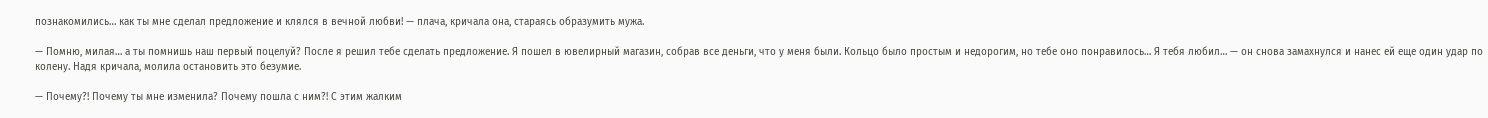познакомились… как ты мне сделал предложение и клялся в вечной любви! — плача, кричала она, стараясь образумить мужа.

— Помню, милая… а ты помнишь наш первый поцелуй? После я решил тебе сделать предложение. Я пошел в ювелирный магазин, собрав все деньги, что у меня были. Кольцо было простым и недорогим, но тебе оно понравилось… Я тебя любил… — он снова замахнулся и нанес ей еще один удар по колену. Надя кричала, молила остановить это безумие.

— Почему?! Почему ты мне изменила? Почему пошла с ним?! С этим жалким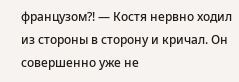французом?! — Костя нервно ходил из стороны в сторону и кричал. Он совершенно уже не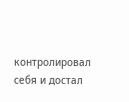контролировал себя и достал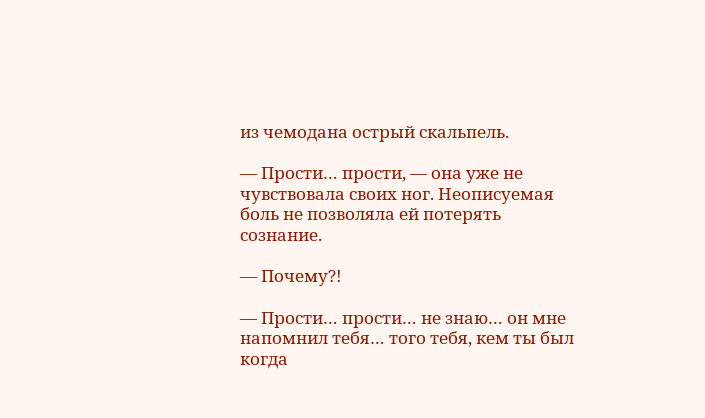из чемодана острый скальпель.

— Прости… прости, — она уже не чувствовала своих ног. Неописуемая боль не позволяла ей потерять сознание.

— Почему?!

— Прости… прости… не знаю… он мне напомнил тебя… того тебя, кем ты был когда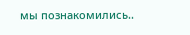мы познакомились..